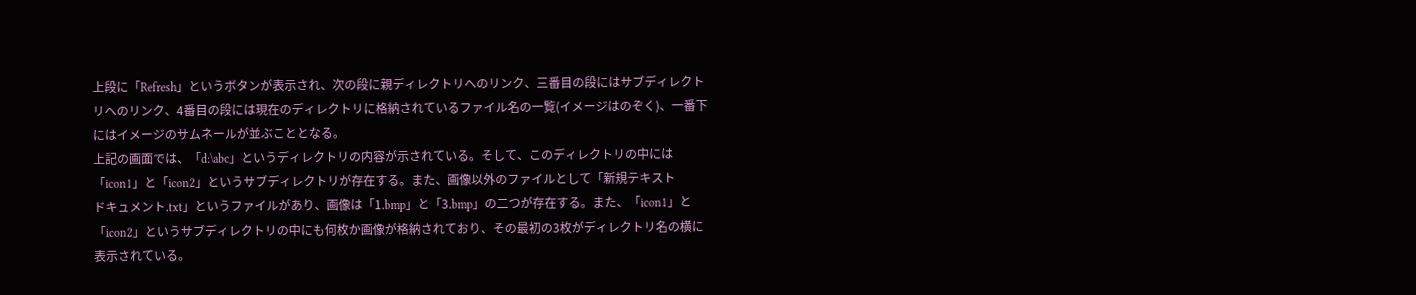上段に「Refresh」というボタンが表示され、次の段に親ディレクトリへのリンク、三番目の段にはサブディレクトリへのリンク、4番目の段には現在のディレクトリに格納されているファイル名の一覧(イメージはのぞく)、一番下にはイメージのサムネールが並ぶこととなる。
上記の画面では、「d:\abc」というディレクトリの内容が示されている。そして、このディレクトリの中には「icon1」と「icon2」というサブディレクトリが存在する。また、画像以外のファイルとして「新規テキスト
ドキュメント.txt」というファイルがあり、画像は「1.bmp」と「3.bmp」の二つが存在する。また、「icon1」と「icon2」というサブディレクトリの中にも何枚か画像が格納されており、その最初の3枚がディレクトリ名の横に表示されている。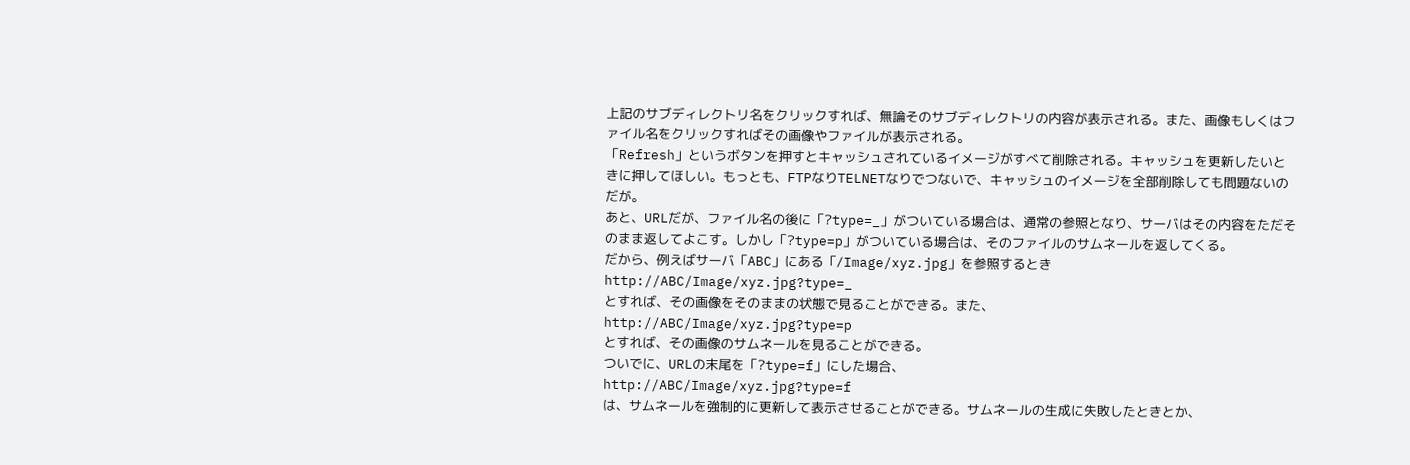上記のサブディレクトリ名をクリックすれば、無論そのサブディレクトリの内容が表示される。また、画像もしくはファイル名をクリックすればその画像やファイルが表示される。
「Refresh」というボタンを押すとキャッシュされているイメージがすべて削除される。キャッシュを更新したいときに押してほしい。もっとも、FTPなりTELNETなりでつないで、キャッシュのイメージを全部削除しても問題ないのだが。
あと、URLだが、ファイル名の後に「?type=_」がついている場合は、通常の参照となり、サーバはその内容をただそのまま返してよこす。しかし「?type=p」がついている場合は、そのファイルのサムネールを返してくる。
だから、例えばサーバ「ABC」にある「/Image/xyz.jpg」を参照するとき
http://ABC/Image/xyz.jpg?type=_
とすれば、その画像をそのままの状態で見ることができる。また、
http://ABC/Image/xyz.jpg?type=p
とすれば、その画像のサムネールを見ることができる。
ついでに、URLの末尾を「?type=f」にした場合、
http://ABC/Image/xyz.jpg?type=f
は、サムネールを強制的に更新して表示させることができる。サムネールの生成に失敗したときとか、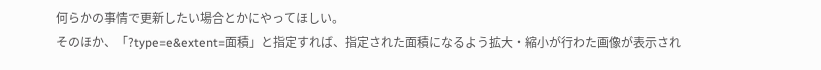何らかの事情で更新したい場合とかにやってほしい。
そのほか、「?type=e&extent=面積」と指定すれば、指定された面積になるよう拡大・縮小が行わた画像が表示され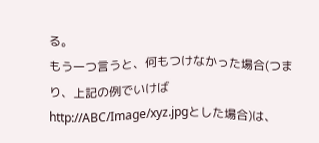る。
もう一つ言うと、何もつけなかった場合(つまり、上記の例でいけばhttp://ABC/Image/xyz.jpgとした場合)は、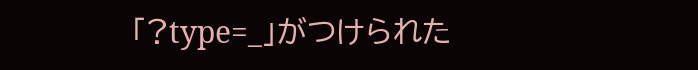「?type=_」がつけられた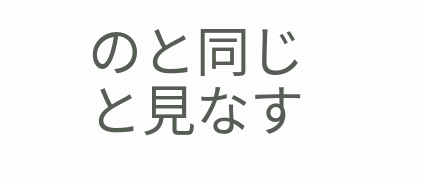のと同じと見なす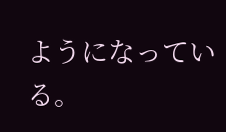ようになっている。